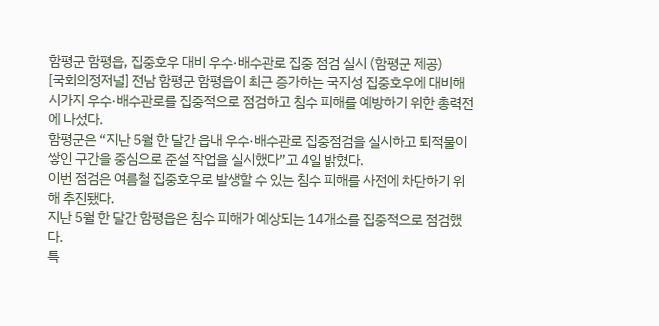함평군 함평읍, 집중호우 대비 우수·배수관로 집중 점검 실시 (함평군 제공)
[국회의정저널] 전남 함평군 함평읍이 최근 증가하는 국지성 집중호우에 대비해 시가지 우수·배수관로를 집중적으로 점검하고 침수 피해를 예방하기 위한 총력전에 나섰다.
함평군은 “지난 5월 한 달간 읍내 우수·배수관로 집중점검을 실시하고 퇴적물이 쌓인 구간을 중심으로 준설 작업을 실시했다”고 4일 밝혔다.
이번 점검은 여름철 집중호우로 발생할 수 있는 침수 피해를 사전에 차단하기 위해 추진됐다.
지난 5월 한 달간 함평읍은 침수 피해가 예상되는 14개소를 집중적으로 점검했다.
특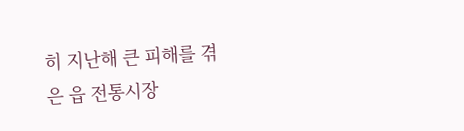히 지난해 큰 피해를 겪은 읍 전통시장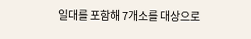일대를 포함해 7개소를 대상으로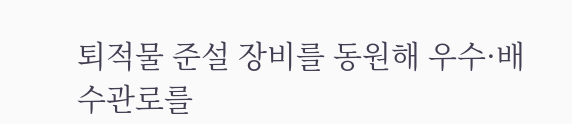퇴적물 준설 장비를 동원해 우수·배수관로를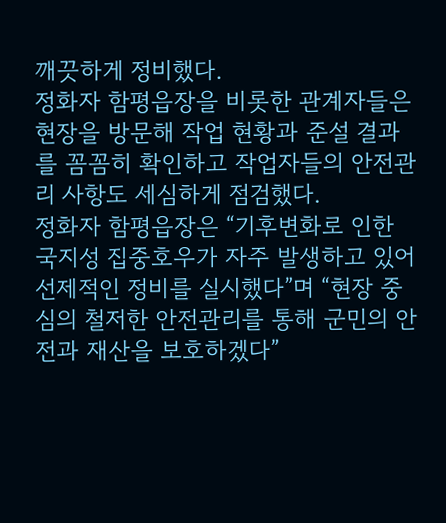깨끗하게 정비했다.
정화자 함평읍장을 비롯한 관계자들은 현장을 방문해 작업 현황과 준설 결과를 꼼꼼히 확인하고 작업자들의 안전관리 사항도 세심하게 점검했다.
정화자 함평읍장은 “기후변화로 인한 국지성 집중호우가 자주 발생하고 있어 선제적인 정비를 실시했다”며 “현장 중심의 철저한 안전관리를 통해 군민의 안전과 재산을 보호하겠다”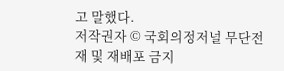고 말했다.
저작권자 © 국회의정저널 무단전재 및 재배포 금지